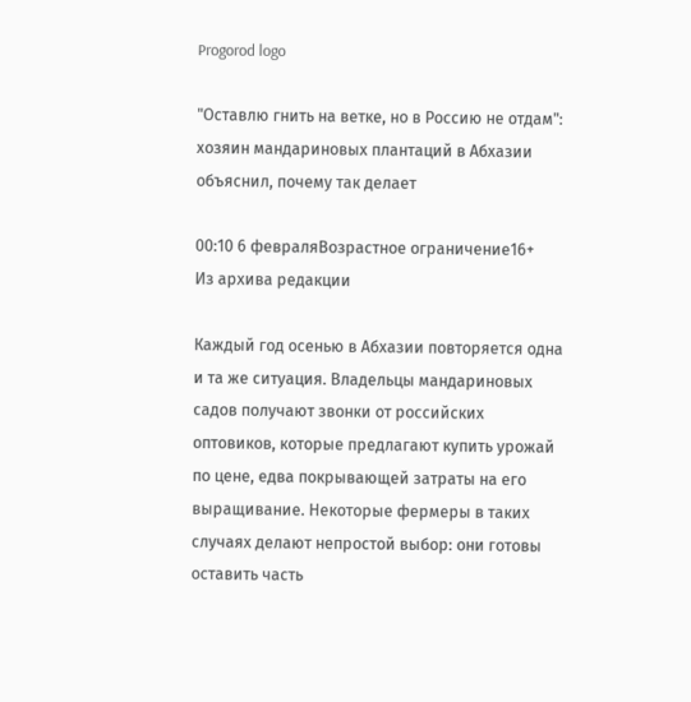Progorod logo

"Оставлю гнить на ветке, но в Россию не отдам": хозяин мандариновых плантаций в Абхазии объяснил, почему так делает

00:10 6 февраляВозрастное ограничение16+
Из архива редакции

Каждый год осенью в Абхазии повторяется одна и та же ситуация. Владельцы мандариновых садов получают звонки от российских оптовиков, которые предлагают купить урожай по цене, едва покрывающей затраты на его выращивание. Некоторые фермеры в таких случаях делают непростой выбор: они готовы оставить часть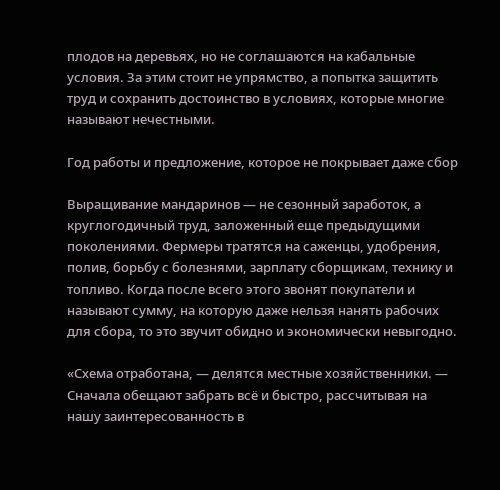плодов на деревьях, но не соглашаются на кабальные условия. За этим стоит не упрямство, а попытка защитить труд и сохранить достоинство в условиях, которые многие называют нечестными.

Год работы и предложение, которое не покрывает даже сбор

Выращивание мандаринов — не сезонный заработок, а круглогодичный труд, заложенный еще предыдущими поколениями. Фермеры тратятся на саженцы, удобрения, полив, борьбу с болезнями, зарплату сборщикам, технику и топливо. Когда после всего этого звонят покупатели и называют сумму, на которую даже нельзя нанять рабочих для сбора, то это звучит обидно и экономически невыгодно.

«Схема отработана, — делятся местные хозяйственники. — Сначала обещают забрать всё и быстро, рассчитывая на нашу заинтересованность в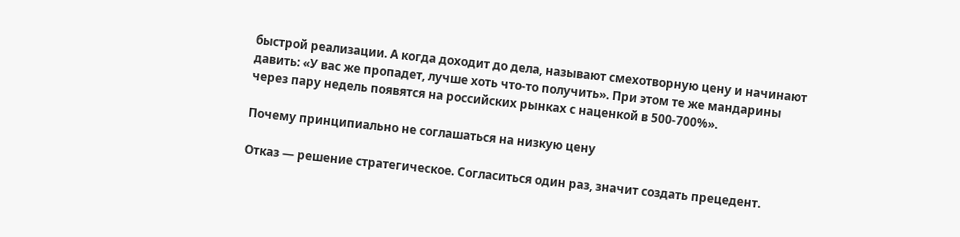быстрой реализации. А когда доходит до дела, называют смехотворную цену и начинают давить: «У вас же пропадет, лучше хоть что-то получить». При этом те же мандарины через пару недель появятся на российских рынках с наценкой в 500-700%».

Почему принципиально не соглашаться на низкую цену

Отказ — решение стратегическое. Согласиться один раз, значит создать прецедент.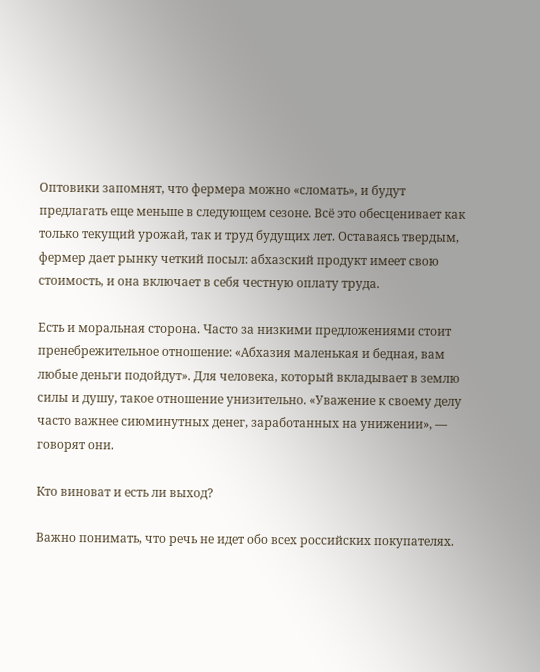Оптовики запомнят, что фермера можно «сломать», и будут предлагать еще меньше в следующем сезоне. Всё это обесценивает как только текущий урожай, так и труд будущих лет. Оставаясь твердым, фермер дает рынку четкий посыл: абхазский продукт имеет свою стоимость, и она включает в себя честную оплату труда.

Есть и моральная сторона. Часто за низкими предложениями стоит пренебрежительное отношение: «Абхазия маленькая и бедная, вам любые деньги подойдут». Для человека, который вкладывает в землю силы и душу, такое отношение унизительно. «Уважение к своему делу часто важнее сиюминутных денег, заработанных на унижении», — говорят они.

Кто виноват и есть ли выход?

Важно понимать, что речь не идет обо всех российских покупателях.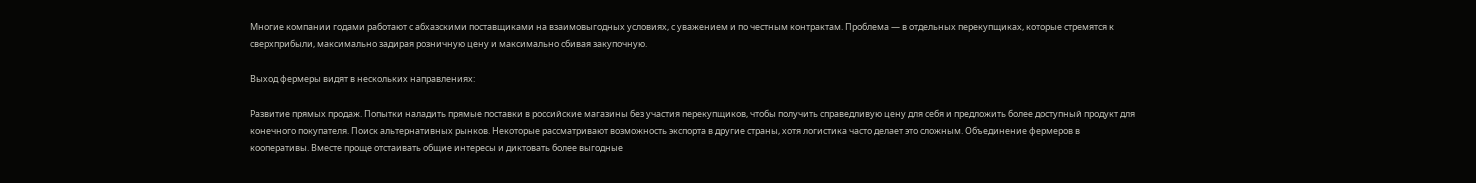Многие компании годами работают с абхазскими поставщиками на взаимовыгодных условиях, с уважением и по честным контрактам. Проблема — в отдельных перекупщиках, которые стремятся к сверхприбыли, максимально задирая розничную цену и максимально сбивая закупочную.

Выход фермеры видят в нескольких направлениях:

Развитие прямых продаж. Попытки наладить прямые поставки в российские магазины без участия перекупщиков, чтобы получить справедливую цену для себя и предложить более доступный продукт для конечного покупателя. Поиск альтернативных рынков. Некоторые рассматривают возможность экспорта в другие страны, хотя логистика часто делает это сложным. Объединение фермеров в кооперативы. Вместе проще отстаивать общие интересы и диктовать более выгодные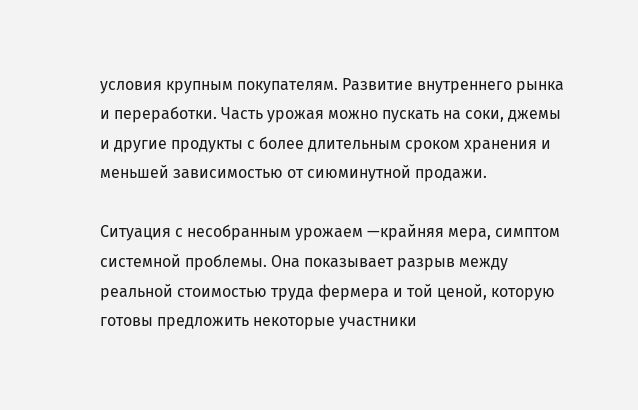условия крупным покупателям. Развитие внутреннего рынка и переработки. Часть урожая можно пускать на соки, джемы и другие продукты с более длительным сроком хранения и меньшей зависимостью от сиюминутной продажи.

Ситуация с несобранным урожаем —крайняя мера, симптом системной проблемы. Она показывает разрыв между реальной стоимостью труда фермера и той ценой, которую готовы предложить некоторые участники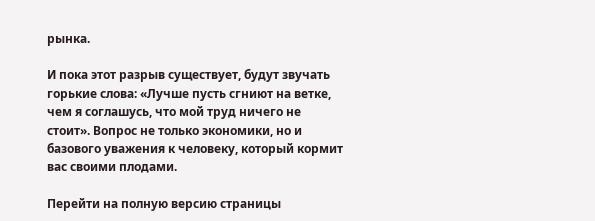рынка.

И пока этот разрыв существует, будут звучать горькие слова: «Лучше пусть сгниют на ветке, чем я соглашусь, что мой труд ничего не стоит». Вопрос не только экономики, но и базового уважения к человеку, который кормит вас своими плодами.

Перейти на полную версию страницы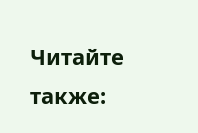Читайте также: